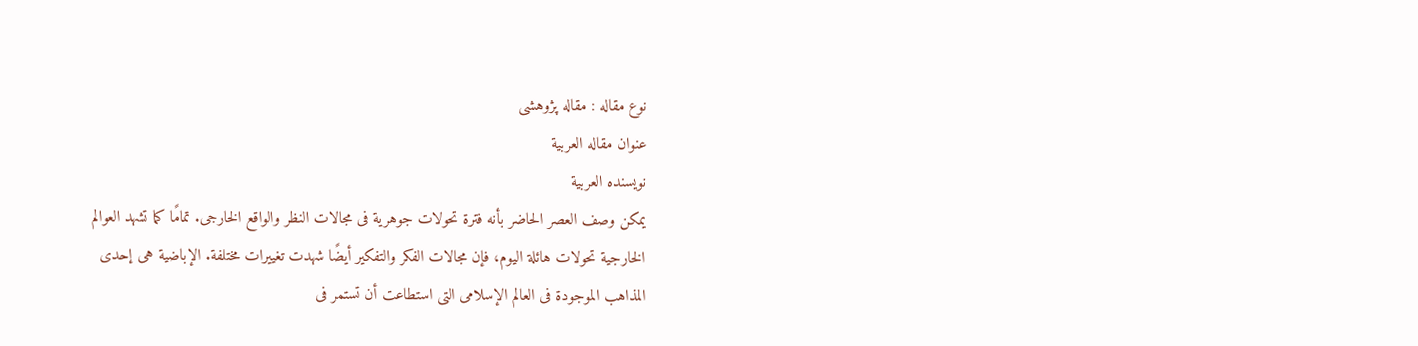نوع مقاله : مقاله پژوهشی
عنوان مقاله العربیة
نویسنده العربیة
یمکن وصف العصر الحاضر بأنه فترة تحولات جوهریة فی مجالات النظر والواقع الخارجی. تمامًا کما تشهد العوالم الخارجیة تحولات هائلة الیوم، فإن مجالات الفکر والتفکیر أیضًا شهدت تغییرات مختلفة. الإباضیة هی إحدى المذاهب الموجودة فی العالم الإسلامی التی استطاعت أن تستمر فی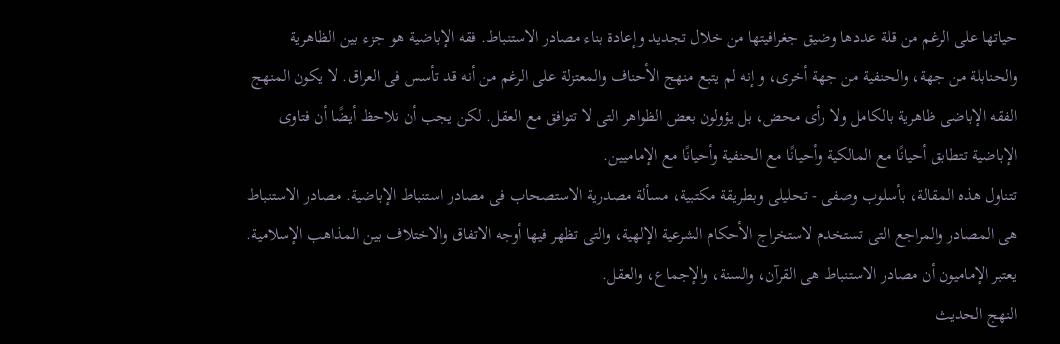حیاتها على الرغم من قلة عددها وضیق جغرافیتها من خلال تجدید وإعادة بناء مصادر الاستنباط. فقه الإباضیة هو جزء بین الظاهریة والحنابلة من جهة، والحنفیة من جهة أخرى، و إنه لم یتبع منهج الأحناف والمعتزلة على الرغم من أنه قد تأسس فی العراق. لا یکون المنهج الفقه الإباضی ظاهریة بالکامل ولا رأی محض، بل یؤولون بعض الظواهر التی لا تتوافق مع العقل. لکن یجب أن نلاحظ أیضًا أن فتاوى الإباضیة تتطابق أحیانًا مع المالکیة وأحیانًا مع الحنفیة وأحیانًا مع الإمامیین.
تتناول هذه المقالة، بأسلوب وصفی - تحلیلی وبطریقة مکتبیة، مسألة مصدریة الاستصحاب فی مصادر استنباط الإباضیة. مصادر الاستنباط هی المصادر والمراجع التی تستخدم لاستخراج الأحکام الشرعیة الإلهیة، والتی تظهر فیها أوجه الاتفاق والاختلاف بین المذاهب الإسلامیة. یعتبر الإمامیون أن مصادر الاستنباط هی القرآن، والسنة، والإجماع، والعقل.
النهج الحدیث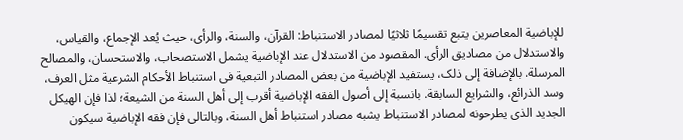للإباضیة المعاصرین یتبع تقسیمًا ثلاثیًا لمصادر الاستنباط: القرآن، والسنة، والرأی، حیث یُعد الإجماع، والقیاس، والاستدلال من مصادیق الرأی. المقصود من الاستدلال عند الإباضیة یشمل الاستصحاب، والاستحسان، والمصالح المرسلة. بالإضافة إلى ذلک، یستفید الإباضیة من بعض المصادر التبعیة فی استنباط الأحکام الشرعیة مثل العرف، وسد الذرائع، والشرایع السابقة. بانسبة إلی أصول الفقه الإباضیة أقرب إلى أهل السنة من الشیعة؛ لذا فإن الهیکل الجدید الذی یطرحونه لمصادر الاستنباط یشبه مصادر استنباط أهل السنة، وبالتالی فإن فقه الإباضیة سیکون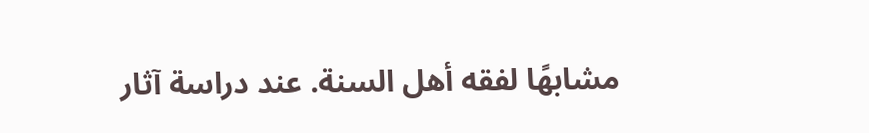مشابهًا لفقه أهل السنة. عند دراسة آثار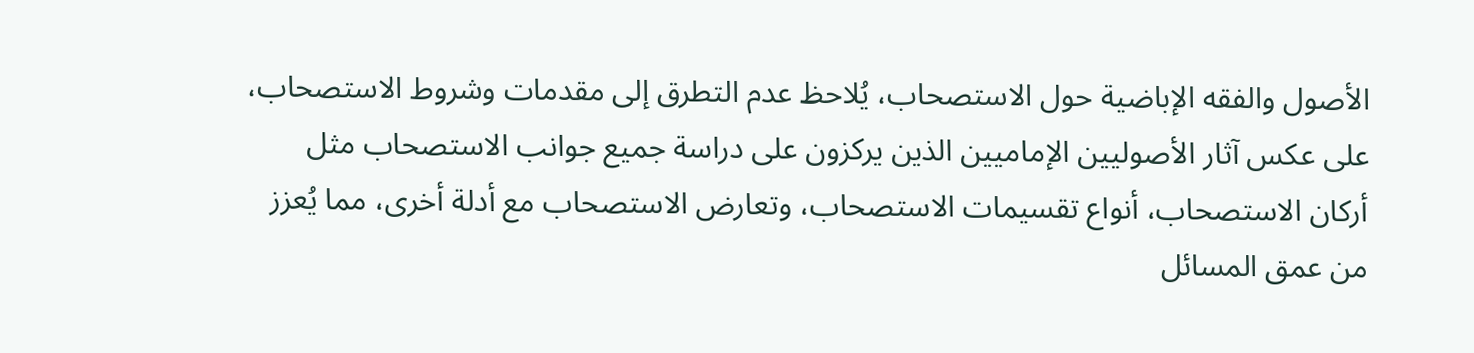الأصول والفقه الإباضیة حول الاستصحاب، یُلاحظ عدم التطرق إلى مقدمات وشروط الاستصحاب، على عکس آثار الأصولیین الإمامیین الذین یرکزون على دراسة جمیع جوانب الاستصحاب مثل أرکان الاستصحاب، أنواع تقسیمات الاستصحاب، وتعارض الاستصحاب مع أدلة أخرى، مما یُعزز من عمق المسائل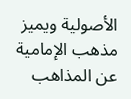الأصولیة ویمیز مذهب الإمامیة عن المذاهب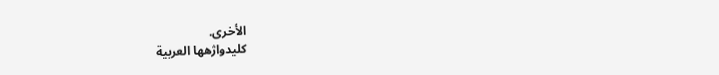الأخرى.
کلیدواژهها العربیة